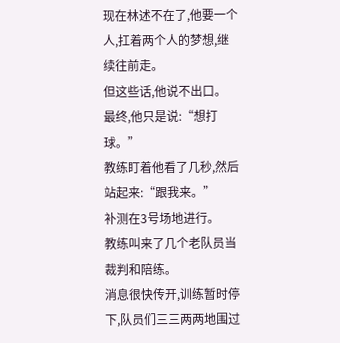现在林述不在了,他要一个人,扛着两个人的梦想,继续往前走。
但这些话,他说不出口。
最终,他只是说:“想打球。”
教练盯着他看了几秒,然后站起来:“跟我来。”
补测在3号场地进行。
教练叫来了几个老队员当裁判和陪练。
消息很快传开,训练暂时停下,队员们三三两两地围过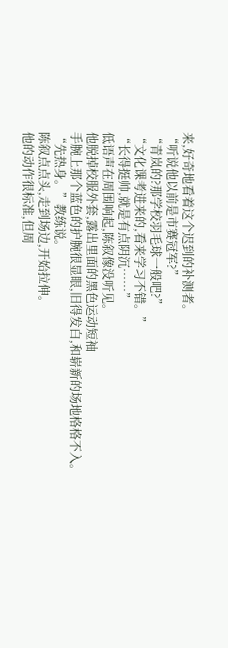来,好奇地看着这个迟到的补测者。
“听说他以前是市赛冠军?”
“青岚的?那学校羽毛球一般吧?”
“文化课考进来的,看来学习不错。”
“长得挺帅,就是有点阴沉……”
低语声在周围响起,陈叙像没听见。
他脱掉校服外套,露出里面的黑色运动短袖
手腕上那个蓝色的护腕很显眼,旧得发白,和崭新的场地格格不入。
“先热身。”教练说。
陈叙点点头,走到场边,开始拉伸。
他的动作很标准,但周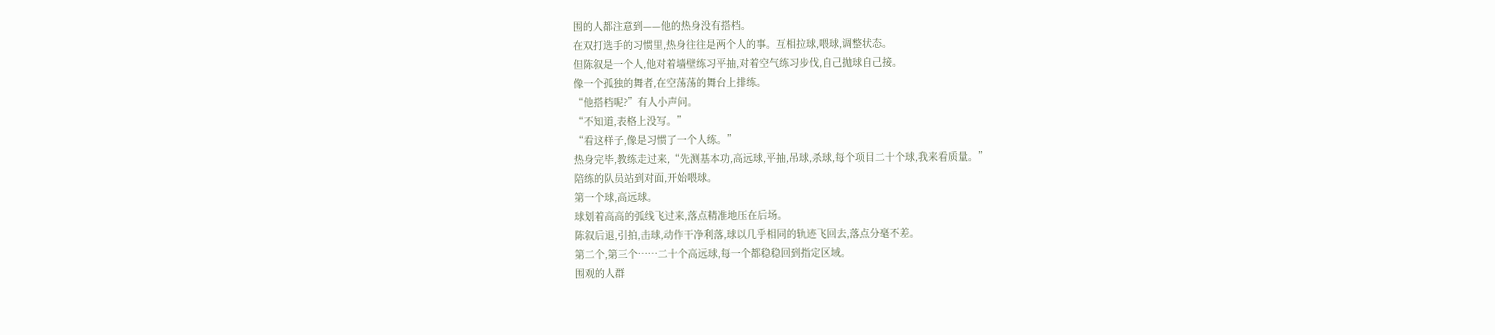围的人都注意到——他的热身没有搭档。
在双打选手的习惯里,热身往往是两个人的事。互相拉球,喂球,调整状态。
但陈叙是一个人,他对着墙壁练习平抽,对着空气练习步伐,自己抛球自己接。
像一个孤独的舞者,在空荡荡的舞台上排练。
“他搭档呢?”有人小声问。
“不知道,表格上没写。”
“看这样子,像是习惯了一个人练。”
热身完毕,教练走过来,“先测基本功,高远球,平抽,吊球,杀球,每个项目二十个球,我来看质量。”
陪练的队员站到对面,开始喂球。
第一个球,高远球。
球划着高高的弧线飞过来,落点精准地压在后场。
陈叙后退,引拍,击球,动作干净利落,球以几乎相同的轨迹飞回去,落点分毫不差。
第二个,第三个……二十个高远球,每一个都稳稳回到指定区域。
围观的人群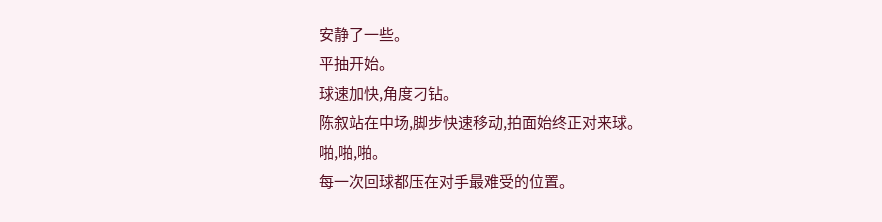安静了一些。
平抽开始。
球速加快,角度刁钻。
陈叙站在中场,脚步快速移动,拍面始终正对来球。
啪,啪,啪。
每一次回球都压在对手最难受的位置。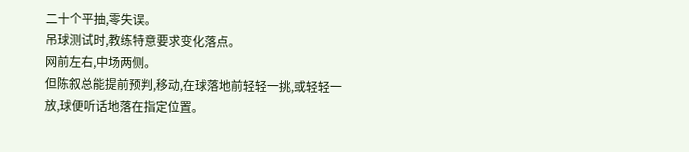二十个平抽,零失误。
吊球测试时,教练特意要求变化落点。
网前左右,中场两侧。
但陈叙总能提前预判,移动,在球落地前轻轻一挑,或轻轻一放,球便听话地落在指定位置。